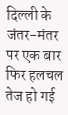दिल्ली के जंतर-मंतर पर एक बार फिर हलचल तेज हो गई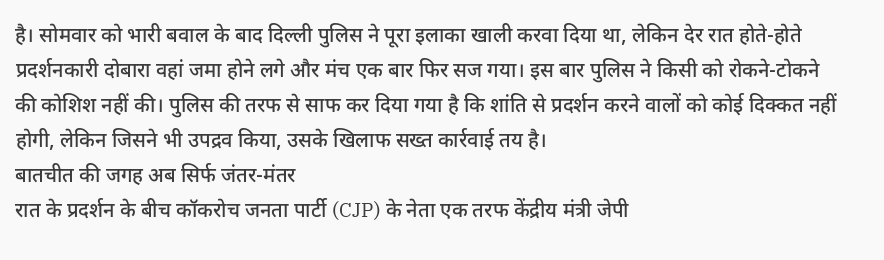है। सोमवार को भारी बवाल के बाद दिल्ली पुलिस ने पूरा इलाका खाली करवा दिया था, लेकिन देर रात होते-होते प्रदर्शनकारी दोबारा वहां जमा होने लगे और मंच एक बार फिर सज गया। इस बार पुलिस ने किसी को रोकने-टोकने की कोशिश नहीं की। पुलिस की तरफ से साफ कर दिया गया है कि शांति से प्रदर्शन करने वालों को कोई दिक्कत नहीं होगी, लेकिन जिसने भी उपद्रव किया, उसके खिलाफ सख्त कार्रवाई तय है।
बातचीत की जगह अब सिर्फ जंतर-मंतर
रात के प्रदर्शन के बीच कॉकरोच जनता पार्टी (CJP) के नेता एक तरफ केंद्रीय मंत्री जेपी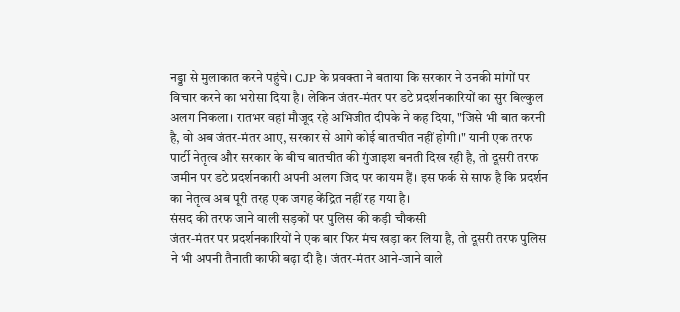नड्डा से मुलाकात करने पहुंचे। CJP के प्रवक्ता ने बताया कि सरकार ने उनकी मांगों पर विचार करने का भरोसा दिया है। लेकिन जंतर-मंतर पर डटे प्रदर्शनकारियों का सुर बिल्कुल अलग निकला। रातभर वहां मौजूद रहे अभिजीत दीपके ने कह दिया, "जिसे भी बात करनी है, वो अब जंतर-मंतर आए, सरकार से आगे कोई बातचीत नहीं होगी।" यानी एक तरफ पार्टी नेतृत्व और सरकार के बीच बातचीत की गुंजाइश बनती दिख रही है, तो दूसरी तरफ जमीन पर डटे प्रदर्शनकारी अपनी अलग जिद पर कायम हैं। इस फर्क से साफ है कि प्रदर्शन का नेतृत्व अब पूरी तरह एक जगह केंद्रित नहीं रह गया है।
संसद की तरफ जाने वाली सड़कों पर पुलिस की कड़ी चौकसी
जंतर-मंतर पर प्रदर्शनकारियों ने एक बार फिर मंच खड़ा कर लिया है, तो दूसरी तरफ पुलिस ने भी अपनी तैनाती काफी बढ़ा दी है। जंतर-मंतर आने-जाने वाले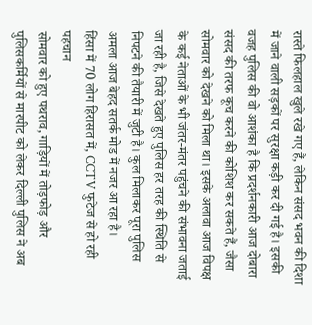रास्ते फिलहाल खुले रखे गए हैं, लेकिन संसद भवन की दिशा में जाने वाली सड़कों पर सुरक्षा कड़ी कर दी गई है। इसकी वजह पुलिस की वो आशंका है कि प्रदर्शनकारी आज दोबारा संसद की तरफ कूच करने की कोशिश कर सकते हैं, जैसा सोमवार को देखने को मिला था। इसके अलावा आज विपक्ष के कई नेताओं के भी जंतर-मंतर पहुंचने की संभावना जताई जा रही है, जिसे देखते हुए पुलिस हर तरह की स्थिति से निपटने की तैयारी में जुटी है। कुल मिलाकर पूरा पुलिस अमला आज बेहद सतर्क मोड में नजर आ रहा है।
हिंसा में 70 लोग हिरासत में, CCTV फुटेज से हो रही पहचान
सोमवार को हुए पथराव, गाड़ियों में तोड़फोड़ और पुलिसकर्मियों से मारपीट को लेकर दिल्ली पुलिस ने अब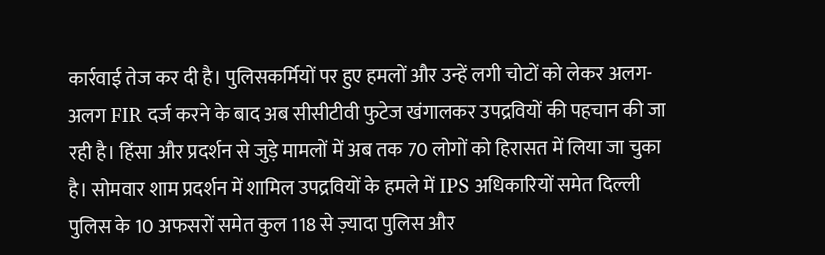कार्रवाई तेज कर दी है। पुलिसकर्मियों पर हुए हमलों और उन्हें लगी चोटों को लेकर अलग-अलग FIR दर्ज करने के बाद अब सीसीटीवी फुटेज खंगालकर उपद्रवियों की पहचान की जा रही है। हिंसा और प्रदर्शन से जुड़े मामलों में अब तक 70 लोगों को हिरासत में लिया जा चुका है। सोमवार शाम प्रदर्शन में शामिल उपद्रवियों के हमले में IPS अधिकारियों समेत दिल्ली पुलिस के 10 अफसरों समेत कुल 118 से ज़्यादा पुलिस और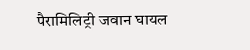पैरामिलिट्री जवान घायल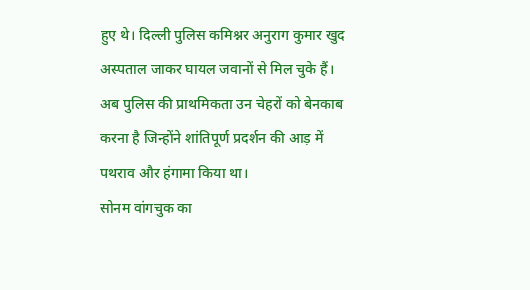हुए थे। दिल्ली पुलिस कमिश्नर अनुराग कुमार खुद अस्पताल जाकर घायल जवानों से मिल चुके हैं। अब पुलिस की प्राथमिकता उन चेहरों को बेनकाब करना है जिन्होंने शांतिपूर्ण प्रदर्शन की आड़ में पथराव और हंगामा किया था।
सोनम वांगचुक का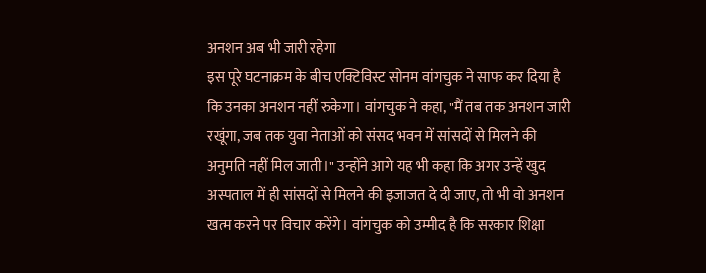अनशन अब भी जारी रहेगा
इस पूरे घटनाक्रम के बीच एक्टिविस्ट सोनम वांगचुक ने साफ कर दिया है कि उनका अनशन नहीं रुकेगा। वांगचुक ने कहा, "मैं तब तक अनशन जारी रखूंगा, जब तक युवा नेताओं को संसद भवन में सांसदों से मिलने की अनुमति नहीं मिल जाती।" उन्होंने आगे यह भी कहा कि अगर उन्हें खुद अस्पताल में ही सांसदों से मिलने की इजाजत दे दी जाए, तो भी वो अनशन खत्म करने पर विचार करेंगे। वांगचुक को उम्मीद है कि सरकार शिक्षा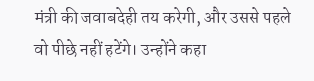मंत्री की जवाबदेही तय करेगी, और उससे पहले वो पीछे नहीं हटेंगे। उन्होंने कहा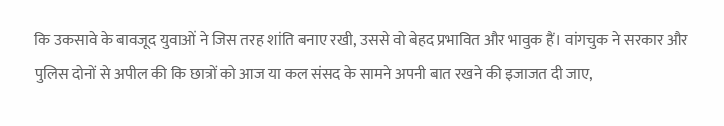कि उकसावे के बावजूद युवाओं ने जिस तरह शांति बनाए रखी, उससे वो बेहद प्रभावित और भावुक हैं। वांगचुक ने सरकार और पुलिस दोनों से अपील की कि छात्रों को आज या कल संसद के सामने अपनी बात रखने की इजाजत दी जाए,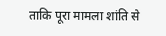ताकि पूरा मामला शांति से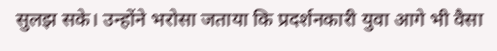सुलझ सके। उन्होंने भरोसा जताया कि प्रदर्शनकारी युवा आगे भी वैसा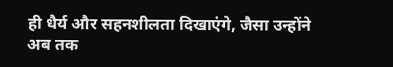ही धैर्य और सहनशीलता दिखाएंगे, जैसा उन्होंने अब तक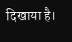दिखाया है।